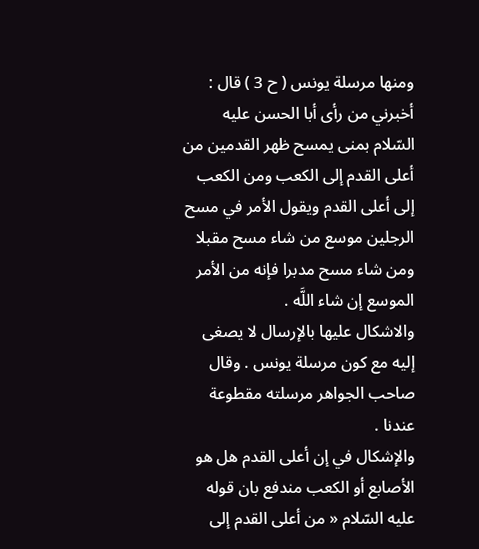ومنها مرسلة يونس ( ح 3 ) قال : أخبرني من رأى أبا الحسن عليه السّلام بمنى يمسح ظهر القدمين من أعلى القدم إلى الكعب ومن الكعب إلى أعلى القدم ويقول الأمر في مسح الرجلين موسع من شاء مسح مقبلا ومن شاء مسح مدبرا فإنه من الأمر الموسع إن شاء اللَّه .
والاشكال عليها بالإرسال لا يصغى إليه مع كون مرسلة يونس . وقال صاحب الجواهر مرسلته مقطوعة عندنا .
والإشكال في إن أعلى القدم هل هو الأصابع أو الكعب مندفع بان قوله عليه السّلام « من أعلى القدم إلى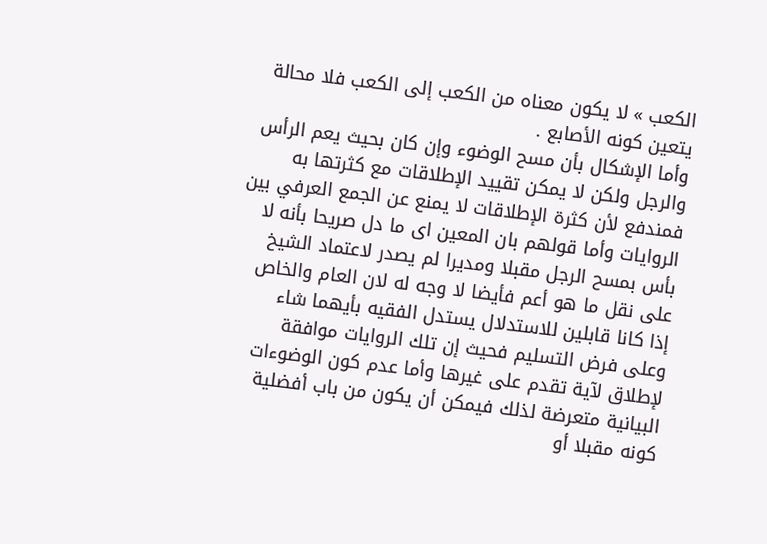الكعب » لا يكون معناه من الكعب إلى الكعب فلا محالة يتعين كونه الأصابع .
وأما الإشكال بأن مسح الوضوء وإن كان بحيث يعم الرأس والرجل ولكن لا يمكن تقييد الإطلاقات مع كثرتها به فمندفع لأن كثرة الإطلاقات لا يمنع عن الجمع العرفي بين الروايات وأما قولهم بان المعين اى ما دل صريحا بأنه لا بأس بمسح الرجل مقبلا ومديرا لم يصدر لاعتماد الشيخ على نقل ما هو أعم فأيضا لا وجه له لان العام والخاص إذا كانا قابلين للاستدلال يستدل الفقيه بأيهما شاء وعلى فرض التسليم فحيث إن تلك الروايات موافقة لإطلاق لآية تقدم على غيرها وأما عدم كون الوضوءات البيانية متعرضة لذلك فيمكن أن يكون من باب أفضلية كونه مقبلا أو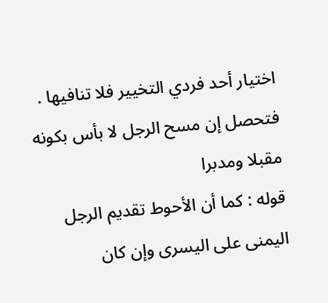اختيار أحد فردي التخيير فلا تنافيها .
فتحصل إن مسح الرجل لا بأس بكونه مقبلا ومدبرا
قوله : كما أن الأحوط تقديم الرجل اليمنى على اليسرى وإن كان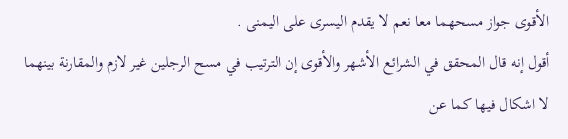الأقوى جواز مسحهما معا نعم لا يقدم اليسرى على اليمنى .
أقول إنه قال المحقق في الشرائع الأشهر والأقوى إن الترتيب في مسح الرجلين غير لازم والمقارنة بينهما لا اشكال فيها كما عن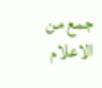جمع من الاعلام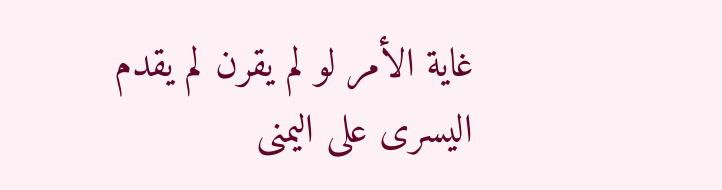غاية الأمر لو لم يقرن لم يقدم اليسرى على اليمنى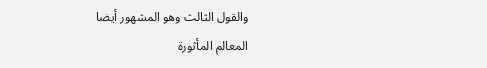والقول الثالث وهو المشهور أيضا
المعالم المأثورة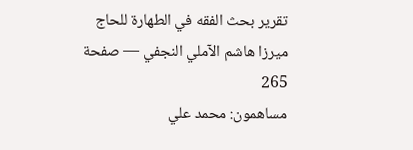تقرير بحث الفقه في الطهارة للحاج ميرزا هاشم الآملي النجفي — صفحة 265
مساهمون: محمد علي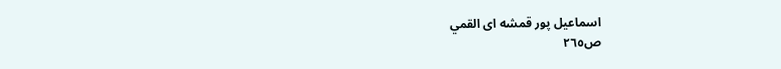اسماعيل پور قمشه اى القمي
ص٢٦٥